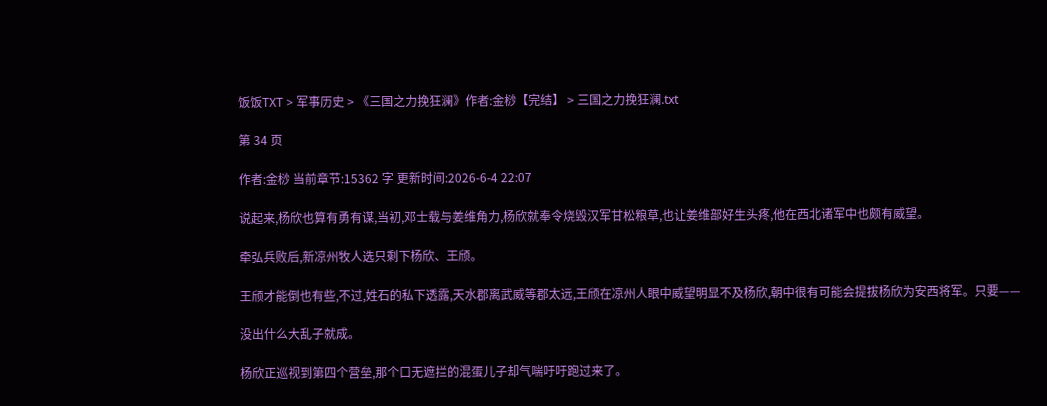饭饭TXT > 军事历史 > 《三国之力挽狂澜》作者:金桫【完结】 > 三国之力挽狂澜.txt

第 34 页

作者:金桫 当前章节:15362 字 更新时间:2026-6-4 22:07

说起来,杨欣也算有勇有谋,当初,邓士载与姜维角力,杨欣就奉令烧毁汉军甘松粮草,也让姜维部好生头疼,他在西北诸军中也颇有威望。

牵弘兵败后,新凉州牧人选只剩下杨欣、王颀。

王颀才能倒也有些,不过,姓石的私下透露,天水郡离武威等郡太远,王颀在凉州人眼中威望明显不及杨欣,朝中很有可能会提拔杨欣为安西将军。只要——

没出什么大乱子就成。

杨欣正巡视到第四个营垒,那个口无遮拦的混蛋儿子却气喘吁吁跑过来了。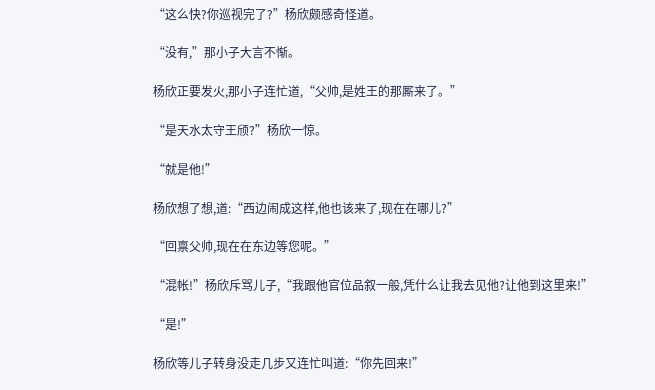“这么快?你巡视完了?”杨欣颇感奇怪道。

“没有,”那小子大言不惭。

杨欣正要发火,那小子连忙道,“父帅,是姓王的那厮来了。”

“是天水太守王颀?”杨欣一惊。

“就是他!”

杨欣想了想,道:“西边闹成这样,他也该来了,现在在哪儿?”

“回禀父帅,现在在东边等您呢。”

“混帐!”杨欣斥骂儿子,“我跟他官位品叙一般,凭什么让我去见他?让他到这里来!”

“是!”

杨欣等儿子转身没走几步又连忙叫道:“你先回来!”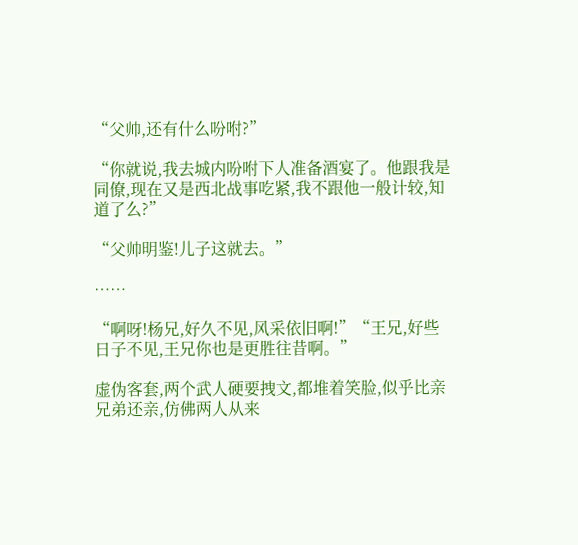“父帅,还有什么吩咐?”

“你就说,我去城内吩咐下人准备酒宴了。他跟我是同僚,现在又是西北战事吃紧,我不跟他一般计较,知道了么?”

“父帅明鉴!儿子这就去。”

……

“啊呀!杨兄,好久不见,风采依旧啊!”“王兄,好些日子不见,王兄你也是更胜往昔啊。”

虚伪客套,两个武人硬要拽文,都堆着笑脸,似乎比亲兄弟还亲,仿佛两人从来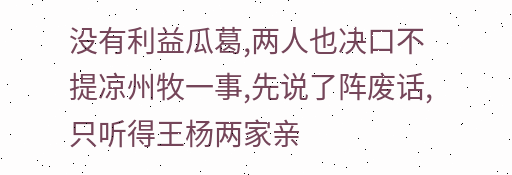没有利益瓜葛,两人也决口不提凉州牧一事,先说了阵废话,只听得王杨两家亲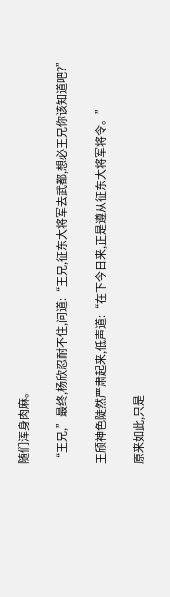随们浑身肉麻。

“王兄,”最终,杨欣忍耐不住,问道:“王兄,征东大将军去武都,想必王兄你该知道吧?”

王颀神色陡然严肃起来,低声道:“在下今日来,正是遵从征东大将军将令。”

原来如此,只是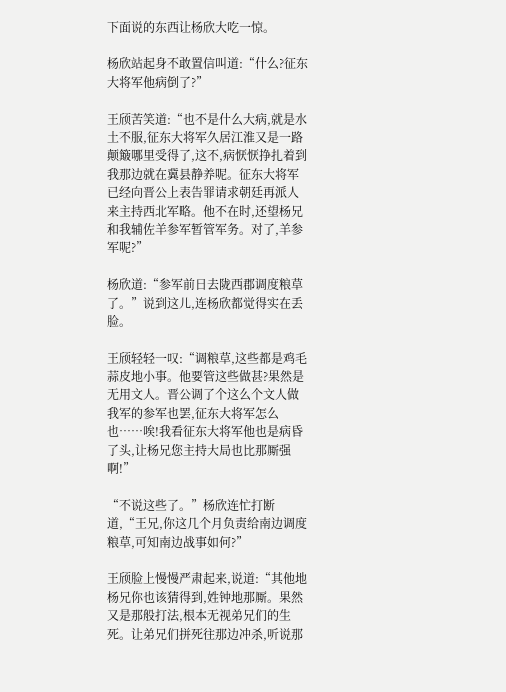下面说的东西让杨欣大吃一惊。

杨欣站起身不敢置信叫道:“什么?征东大将军他病倒了?”

王颀苦笑道:“也不是什么大病,就是水土不服,征东大将军久居江淮又是一路颠簸哪里受得了,这不,病恹恹挣扎着到我那边就在冀县静养呢。征东大将军已经向晋公上表告罪请求朝廷再派人来主持西北军略。他不在时,还望杨兄和我辅佐羊参军暂管军务。对了,羊参军呢?”

杨欣道:“参军前日去陇西郡调度粮草了。”说到这儿,连杨欣都觉得实在丢脸。

王颀轻轻一叹:“调粮草,这些都是鸡毛蒜皮地小事。他要管这些做甚?果然是无用文人。晋公调了个这么个文人做我军的参军也罢,征东大将军怎么也……唉!我看征东大将军他也是病昏了头,让杨兄您主持大局也比那厮强啊!”

“不说这些了。”杨欣连忙打断道,“王兄,你这几个月负责给南边调度粮草,可知南边战事如何?”

王颀脸上慢慢严肃起来,说道:“其他地杨兄你也该猜得到,姓钟地那厮。果然又是那般打法,根本无视弟兄们的生死。让弟兄们拼死往那边冲杀,听说那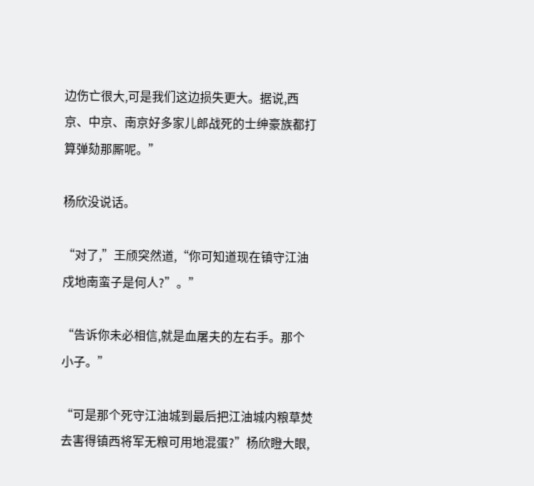边伤亡很大,可是我们这边损失更大。据说,西京、中京、南京好多家儿郎战死的士绅豪族都打算弹劾那厮呢。”

杨欣没说话。

“对了,”王颀突然道,“你可知道现在镇守江油戍地南蛮子是何人?”。”

“告诉你未必相信,就是血屠夫的左右手。那个小子。”

“可是那个死守江油城到最后把江油城内粮草焚去害得镇西将军无粮可用地混蛋?”杨欣瞪大眼,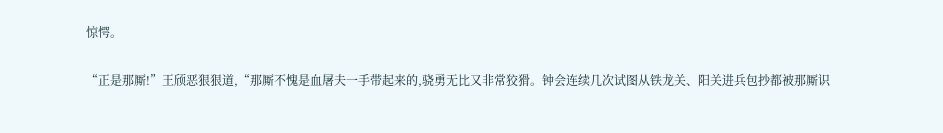惊愕。

“正是那厮!”王颀恶狠狠道,“那厮不愧是血屠夫一手带起来的,骁勇无比又非常狡猾。钟会连续几次试图从铁龙关、阳关进兵包抄都被那厮识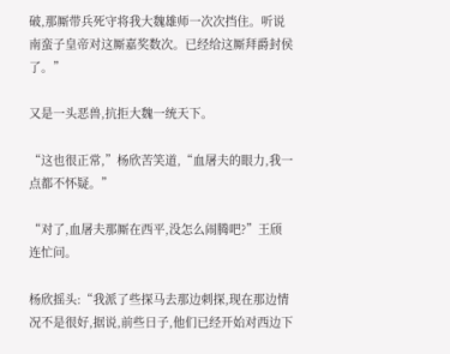破,那厮带兵死守将我大魏雄师一次次挡住。听说南蛮子皇帝对这厮嘉奖数次。已经给这厮拜爵封侯了。”

又是一头恶兽,抗拒大魏一统天下。

“这也很正常,”杨欣苦笑道,“血屠夫的眼力,我一点都不怀疑。”

“对了,血屠夫那厮在西平,没怎么闹腾吧?”王颀连忙问。

杨欣摇头:“我派了些探马去那边刺探,现在那边情况不是很好,据说,前些日子,他们已经开始对西边下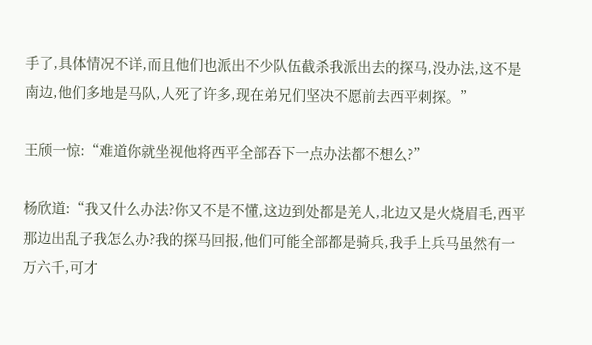手了,具体情况不详,而且他们也派出不少队伍截杀我派出去的探马,没办法,这不是南边,他们多地是马队,人死了许多,现在弟兄们坚决不愿前去西平刺探。”

王颀一惊:“难道你就坐视他将西平全部吞下一点办法都不想么?”

杨欣道:“我又什么办法?你又不是不懂,这边到处都是羌人,北边又是火烧眉毛,西平那边出乱子我怎么办?我的探马回报,他们可能全部都是骑兵,我手上兵马虽然有一万六千,可才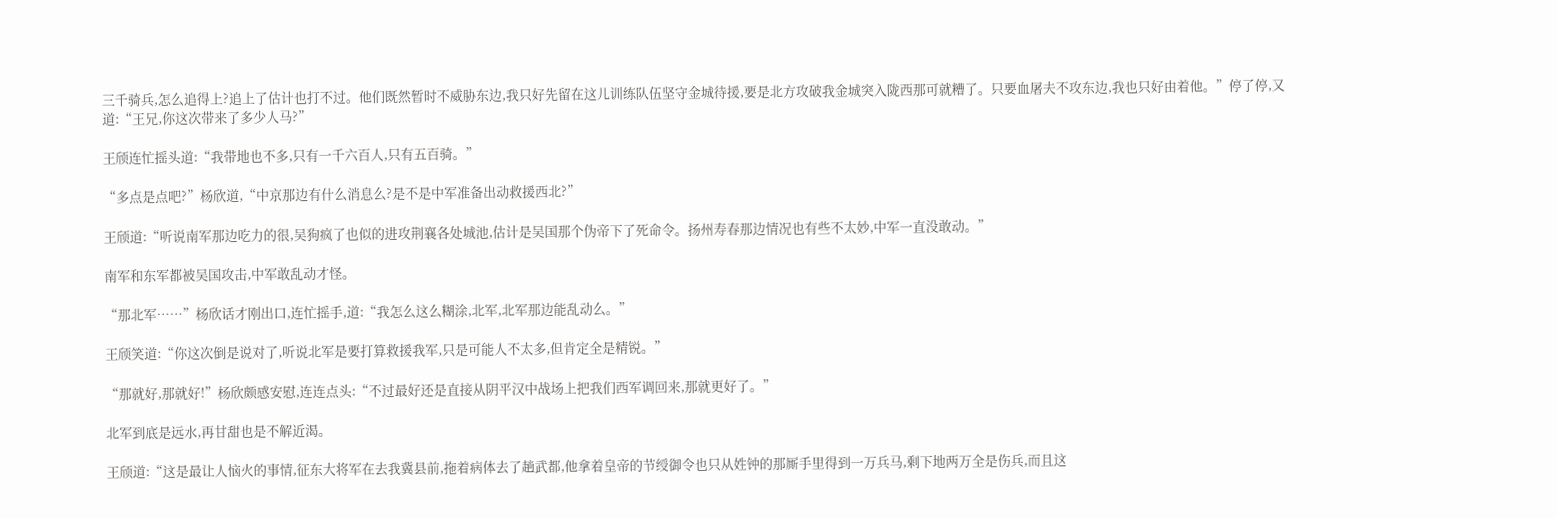三千骑兵,怎么追得上?追上了估计也打不过。他们既然暂时不威胁东边,我只好先留在这儿训练队伍坚守金城待援,要是北方攻破我金城突入陇西那可就糟了。只要血屠夫不攻东边,我也只好由着他。”停了停,又道:“王兄,你这次带来了多少人马?”

王颀连忙摇头道:“我带地也不多,只有一千六百人,只有五百骑。”

“多点是点吧?”杨欣道,“中京那边有什么消息么?是不是中军准备出动救援西北?”

王颀道:“听说南军那边吃力的很,吴狗疯了也似的进攻荆襄各处城池,估计是吴国那个伪帝下了死命令。扬州寿春那边情况也有些不太妙,中军一直没敢动。”

南军和东军都被吴国攻击,中军敢乱动才怪。

“那北军……”杨欣话才刚出口,连忙摇手,道:“我怎么这么糊涂,北军,北军那边能乱动么。”

王颀笑道:“你这次倒是说对了,听说北军是要打算救援我军,只是可能人不太多,但肯定全是精锐。”

“那就好,那就好!”杨欣颇感安慰,连连点头:“不过最好还是直接从阴平汉中战场上把我们西军调回来,那就更好了。”

北军到底是远水,再甘甜也是不解近渴。

王颀道:“这是最让人恼火的事情,征东大将军在去我冀县前,拖着病体去了趟武都,他拿着皇帝的节绶御令也只从姓钟的那厮手里得到一万兵马,剩下地两万全是伤兵,而且这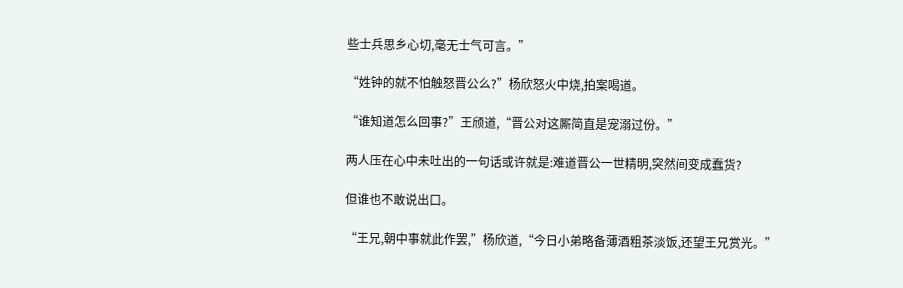些士兵思乡心切,毫无士气可言。”

“姓钟的就不怕触怒晋公么?”杨欣怒火中烧,拍案喝道。

“谁知道怎么回事?”王颀道,“晋公对这厮简直是宠溺过份。”

两人压在心中未吐出的一句话或许就是:难道晋公一世精明,突然间变成蠢货?

但谁也不敢说出口。

“王兄,朝中事就此作罢,”杨欣道,“今日小弟略备薄酒粗茶淡饭,还望王兄赏光。”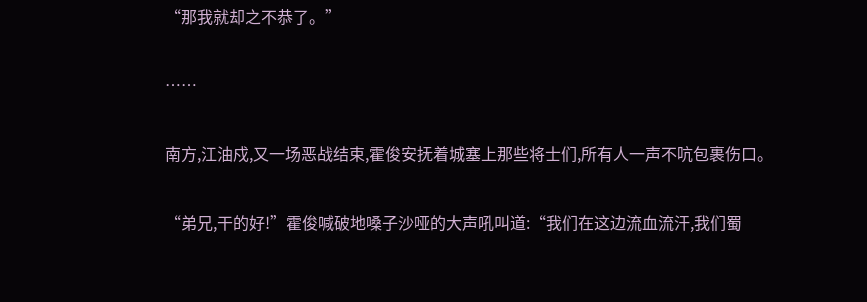“那我就却之不恭了。”

……

南方,江油戍,又一场恶战结束,霍俊安抚着城塞上那些将士们,所有人一声不吭包裹伤口。

“弟兄,干的好!”霍俊喊破地嗓子沙哑的大声吼叫道:“我们在这边流血流汗,我们蜀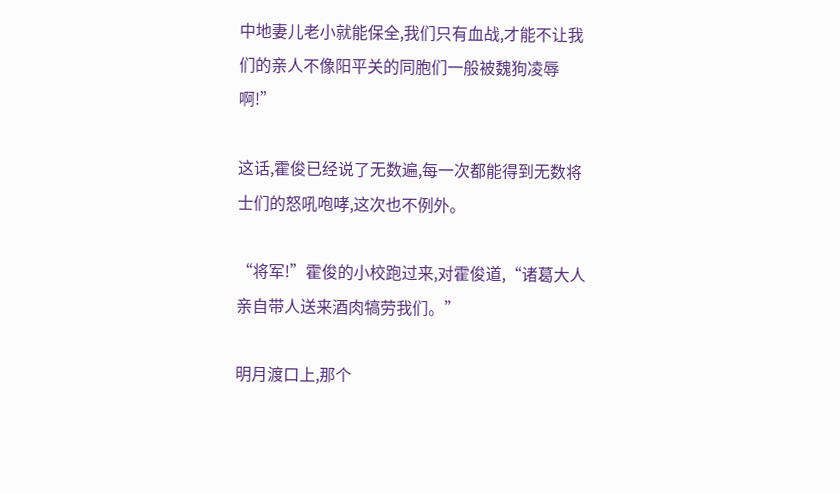中地妻儿老小就能保全,我们只有血战,才能不让我们的亲人不像阳平关的同胞们一般被魏狗凌辱啊!”

这话,霍俊已经说了无数遍,每一次都能得到无数将士们的怒吼咆哮,这次也不例外。

“将军!”霍俊的小校跑过来,对霍俊道,“诸葛大人亲自带人送来酒肉犒劳我们。”

明月渡口上,那个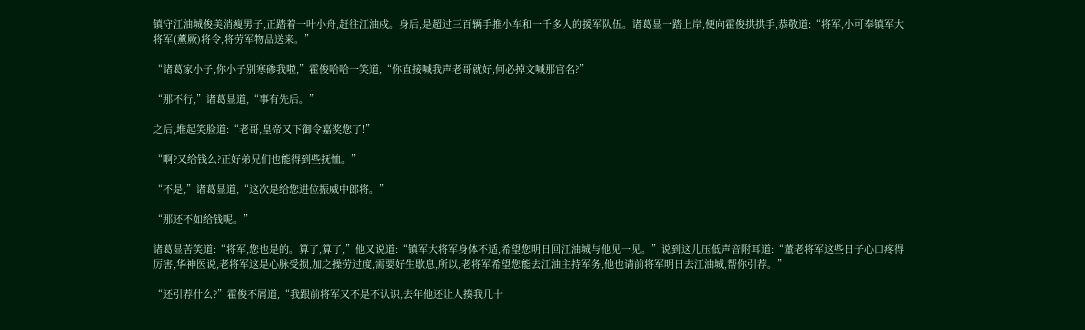镇守江油城俊美消瘦男子,正踏着一叶小舟,赶往江油戍。身后,是超过三百辆手推小车和一千多人的援军队伍。诸葛显一踏上岸,便向霍俊拱拱手,恭敬道:“将军,小可奉镇军大将军(薰厥)将令,将劳军物品送来。”

“诸葛家小子,你小子别寒碜我啦,”霍俊哈哈一笑道,“你直接喊我声老哥就好,何必掉文喊那官名?”

“那不行,”诸葛显道,“事有先后。”

之后,堆起笑脸道:“老哥,皇帝又下御令嘉奖您了!”

“啊?又给钱么?正好弟兄们也能得到些抚恤。”

“不是,”诸葛显道,“这次是给您进位振威中郎将。”

“那还不如给钱呢。”

诸葛显苦笑道:“将军,您也是的。算了,算了,”他又说道:“镇军大将军身体不适,希望您明日回江油城与他见一见。”说到这儿压低声音附耳道:“董老将军这些日子心口疼得厉害,华神医说,老将军这是心脉受损,加之操劳过度,需要好生歇息,所以,老将军希望您能去江油主持军务,他也请前将军明日去江油城,帮你引荐。”

“还引荐什么?”霍俊不屑道,“我跟前将军又不是不认识,去年他还让人揍我几十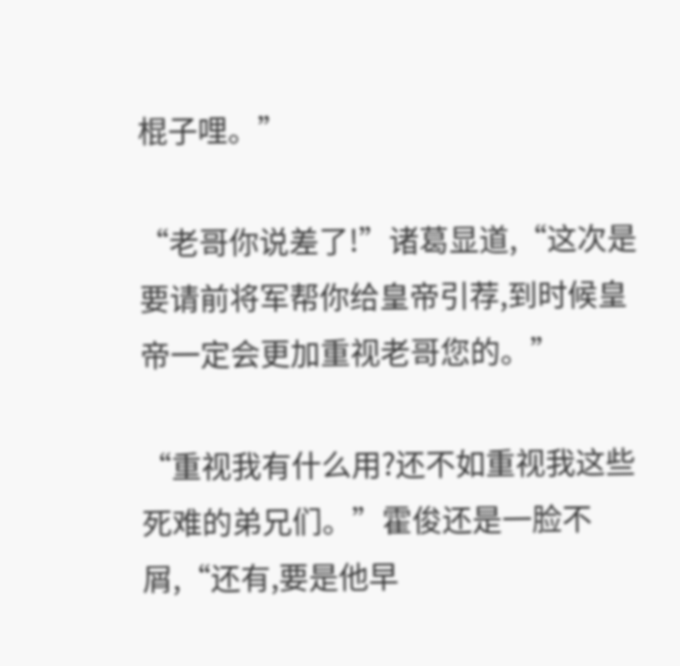棍子哩。”

“老哥你说差了!”诸葛显道,“这次是要请前将军帮你给皇帝引荐,到时候皇帝一定会更加重视老哥您的。”

“重视我有什么用?还不如重视我这些死难的弟兄们。”霍俊还是一脸不屑,“还有,要是他早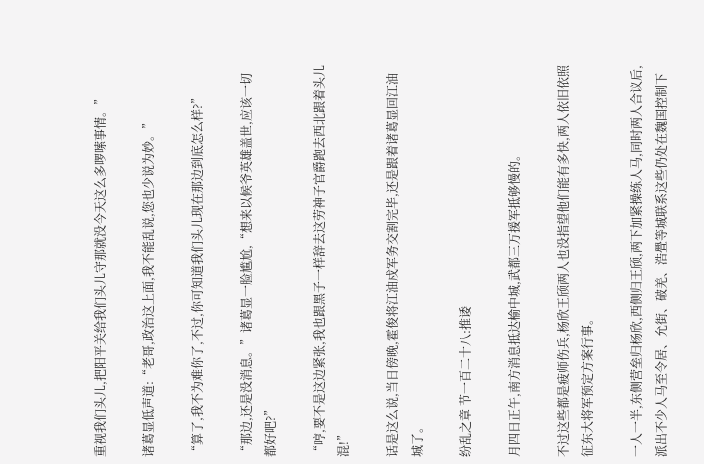重视我们头儿,把阳平关给我们头儿守那就没今天这么多啰嗦事情。”

诸葛显低声道:“老哥,政治这上面,我不能乱说,您也少说为妙。”

“算了,我不为难你了,不过,你可知道我们头儿现在那边到底怎么样?”

“那边,还是没消息。”诸葛显一脸尴尬,“想来以候爷英雄盖世,应该一切都好吧?”

“哼,要不是这边紧张,我也跟黑子一样辞去这劳神子官爵跑去西北跟着头儿混!”

话是这么说,当日傍晚,霍俊将江油戍军务交割完毕,还是跟着诸葛显回江油城了。

纷乱之章 节一百二十八:推诿

月四日正午,南方消息抵达榆中城,武都三万援军抵够慢的。

不过这些都是疲师伤兵,杨欣王颀两人也没指望他们能有多快,两人依旧依照征东大将军预定方案行事。

一人一半,东侧营垒归杨欣,西侧归王颀,两下加紧操练人马,同时两人合议后,派出不少人马至令居、允街、破羌、浩舋等城联系这些仍处在魏国控制下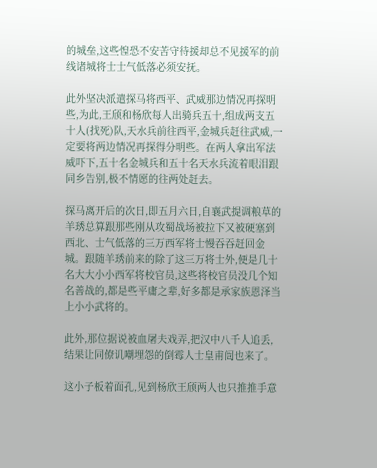的城垒,这些惶恐不安苦守待援却总不见援军的前线诸城将士士气低落必须安抚。

此外坚决派遣探马将西平、武威那边情况再探明些,为此,王颀和杨欣每人出骑兵五十,组成两支五十人(找死)队,天水兵前往西平,金城兵赶往武威,一定要将两边情况再探得分明些。在两人拿出军法威吓下,五十名金城兵和五十名天水兵流着眼泪跟同乡告别,极不情愿的往两处赶去。

探马离开后的次日,即五月六日,自襄武提调粮草的羊琇总算跟那些刚从攻蜀战场被拉下又被硬塞到西北、士气低落的三万西军将士慢吞吞赶回金城。跟随羊琇前来的除了这三万将士外,便是几十名大大小小西军将校官员,这些将校官员没几个知名善战的,都是些平庸之辈,好多都是承家族恩泽当上小小武将的。

此外,那位据说被血屠夫戏弄,把汉中八千人追丢,结果让同僚讥嘲埋怨的倒霉人士皇甫闿也来了。

这小子板着面孔,见到杨欣王颀两人也只推推手意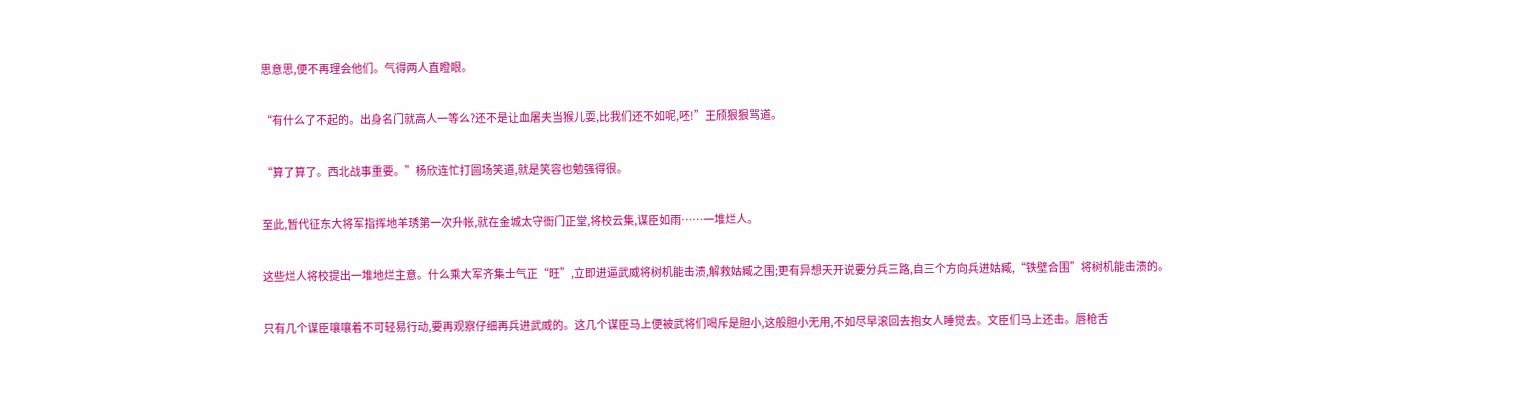思意思,便不再理会他们。气得两人直瞪眼。

“有什么了不起的。出身名门就高人一等么?还不是让血屠夫当猴儿耍,比我们还不如呢,呸!”王颀狠狠骂道。

“算了算了。西北战事重要。”杨欣连忙打圆场笑道,就是笑容也勉强得很。

至此,暂代征东大将军指挥地羊琇第一次升帐,就在金城太守衙门正堂,将校云集,谋臣如雨……一堆烂人。

这些烂人将校提出一堆地烂主意。什么乘大军齐集士气正“旺”,立即进逼武威将树机能击溃,解救姑臧之围;更有异想天开说要分兵三路,自三个方向兵进姑臧,“铁壁合围”将树机能击溃的。

只有几个谋臣嚷嚷着不可轻易行动,要再观察仔细再兵进武威的。这几个谋臣马上便被武将们喝斥是胆小,这般胆小无用,不如尽早滚回去抱女人睡觉去。文臣们马上还击。唇枪舌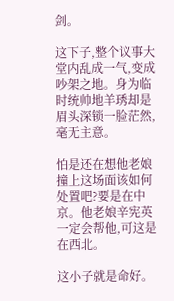剑。

这下子,整个议事大堂内乱成一气,变成吵架之地。身为临时统帅地羊琇却是眉头深锁一脸茫然,毫无主意。

怕是还在想他老娘撞上这场面该如何处置吧?要是在中京。他老娘辛宪英一定会帮他,可这是在西北。

这小子就是命好。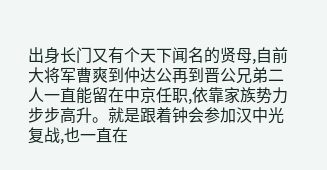出身长门又有个天下闻名的贤母,自前大将军曹爽到仲达公再到晋公兄弟二人一直能留在中京任职,依靠家族势力步步高升。就是跟着钟会参加汉中光复战,也一直在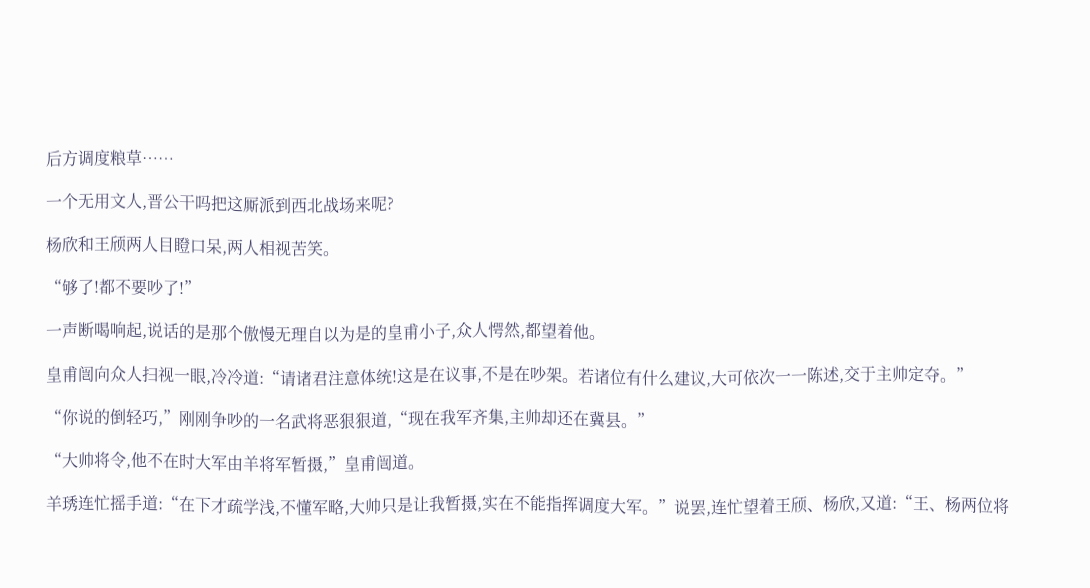后方调度粮草……

一个无用文人,晋公干吗把这厮派到西北战场来呢?

杨欣和王颀两人目瞪口呆,两人相视苦笑。

“够了!都不要吵了!”

一声断喝响起,说话的是那个傲慢无理自以为是的皇甫小子,众人愕然,都望着他。

皇甫闿向众人扫视一眼,冷冷道:“请诸君注意体统!这是在议事,不是在吵架。若诸位有什么建议,大可依次一一陈述,交于主帅定夺。”

“你说的倒轻巧,”刚刚争吵的一名武将恶狠狠道,“现在我军齐集,主帅却还在冀县。”

“大帅将令,他不在时大军由羊将军暂摄,”皇甫闿道。

羊琇连忙摇手道:“在下才疏学浅,不懂军略,大帅只是让我暂摄,实在不能指挥调度大军。”说罢,连忙望着王颀、杨欣,又道:“王、杨两位将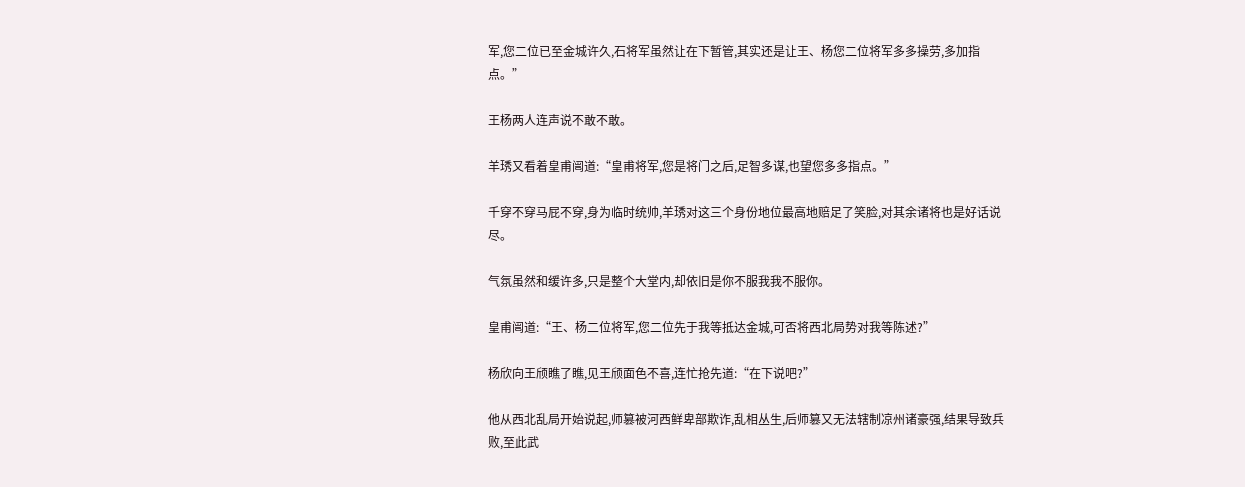军,您二位已至金城许久,石将军虽然让在下暂管,其实还是让王、杨您二位将军多多操劳,多加指点。”

王杨两人连声说不敢不敢。

羊琇又看着皇甫闿道:“皇甫将军,您是将门之后,足智多谋,也望您多多指点。”

千穿不穿马屁不穿,身为临时统帅,羊琇对这三个身份地位最高地赔足了笑脸,对其余诸将也是好话说尽。

气氛虽然和缓许多,只是整个大堂内,却依旧是你不服我我不服你。

皇甫闿道:“王、杨二位将军,您二位先于我等抵达金城,可否将西北局势对我等陈述?”

杨欣向王颀瞧了瞧,见王颀面色不喜,连忙抢先道:“在下说吧?”

他从西北乱局开始说起,师篡被河西鲜卑部欺诈,乱相丛生,后师篡又无法辖制凉州诸豪强,结果导致兵败,至此武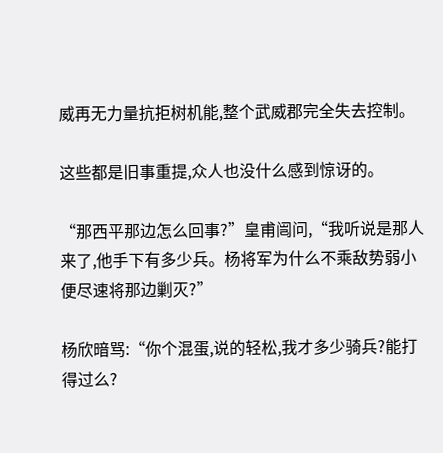威再无力量抗拒树机能,整个武威郡完全失去控制。

这些都是旧事重提,众人也没什么感到惊讶的。

“那西平那边怎么回事?”皇甫闿问,“我听说是那人来了,他手下有多少兵。杨将军为什么不乘敌势弱小便尽速将那边剿灭?”

杨欣暗骂:“你个混蛋,说的轻松,我才多少骑兵?能打得过么?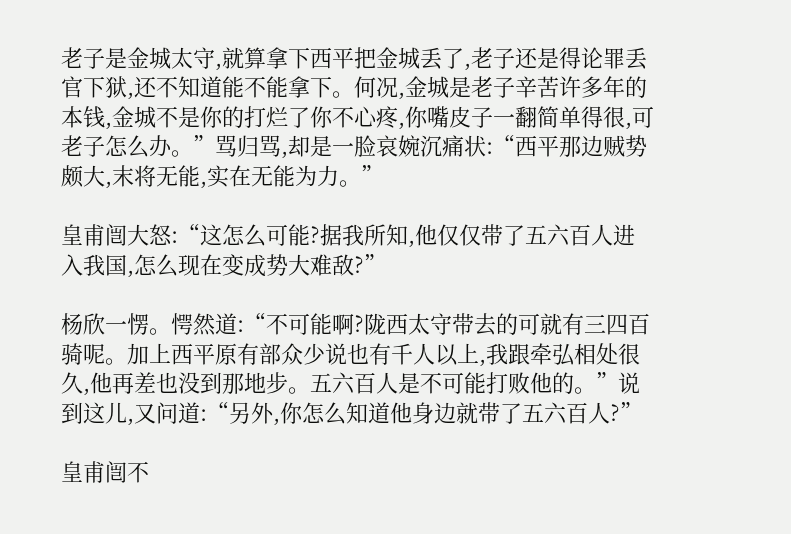老子是金城太守,就算拿下西平把金城丢了,老子还是得论罪丢官下狱,还不知道能不能拿下。何况,金城是老子辛苦许多年的本钱,金城不是你的打烂了你不心疼,你嘴皮子一翻简单得很,可老子怎么办。”骂归骂,却是一脸哀婉沉痛状:“西平那边贼势颇大,末将无能,实在无能为力。”

皇甫闿大怒:“这怎么可能?据我所知,他仅仅带了五六百人进入我国,怎么现在变成势大难敌?”

杨欣一愣。愕然道:“不可能啊?陇西太守带去的可就有三四百骑呢。加上西平原有部众少说也有千人以上,我跟牵弘相处很久,他再差也没到那地步。五六百人是不可能打败他的。”说到这儿,又问道:“另外,你怎么知道他身边就带了五六百人?”

皇甫闿不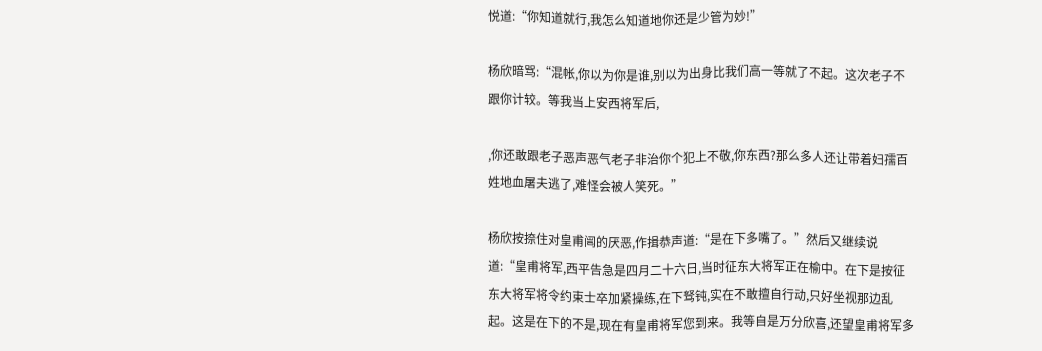悦道:“你知道就行,我怎么知道地你还是少管为妙!”

杨欣暗骂:“混帐,你以为你是谁,别以为出身比我们高一等就了不起。这次老子不跟你计较。等我当上安西将军后,

,你还敢跟老子恶声恶气老子非治你个犯上不敬,你东西?那么多人还让带着妇孺百姓地血屠夫逃了,难怪会被人笑死。”

杨欣按捺住对皇甫闿的厌恶,作揖恭声道:“是在下多嘴了。”然后又继续说道:“皇甫将军,西平告急是四月二十六日,当时征东大将军正在榆中。在下是按征东大将军将令约束士卒加紧操练,在下驽钝,实在不敢擅自行动,只好坐视那边乱起。这是在下的不是,现在有皇甫将军您到来。我等自是万分欣喜,还望皇甫将军多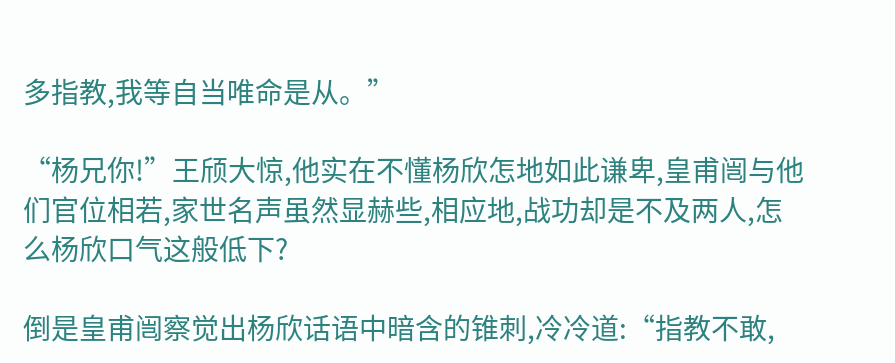多指教,我等自当唯命是从。”

“杨兄你!”王颀大惊,他实在不懂杨欣怎地如此谦卑,皇甫闿与他们官位相若,家世名声虽然显赫些,相应地,战功却是不及两人,怎么杨欣口气这般低下?

倒是皇甫闿察觉出杨欣话语中暗含的锥刺,冷冷道:“指教不敢,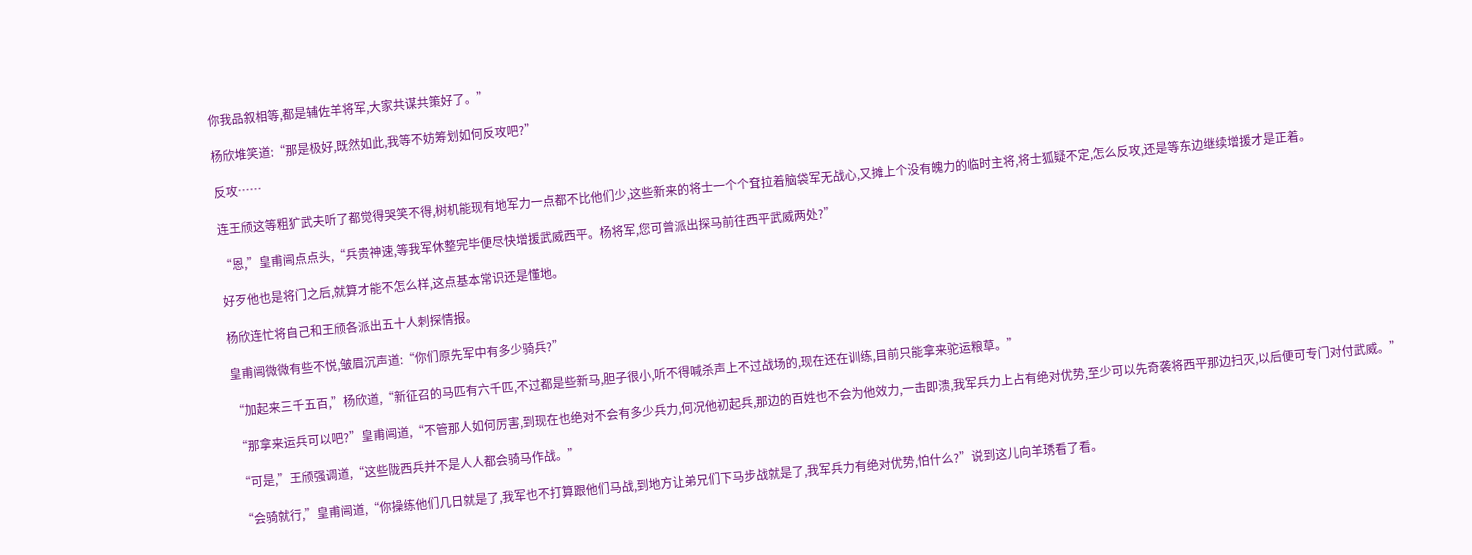你我品叙相等,都是辅佐羊将军,大家共谋共策好了。”

杨欣堆笑道:“那是极好,既然如此,我等不妨筹划如何反攻吧?”

反攻……

连王颀这等粗犷武夫听了都觉得哭笑不得,树机能现有地军力一点都不比他们少,这些新来的将士一个个耷拉着脑袋军无战心,又摊上个没有魄力的临时主将,将士狐疑不定,怎么反攻,还是等东边继续增援才是正着。

“恩,”皇甫闿点点头,“兵贵神速,等我军休整完毕便尽快增援武威西平。杨将军,您可曾派出探马前往西平武威两处?”

好歹他也是将门之后,就算才能不怎么样,这点基本常识还是懂地。

杨欣连忙将自己和王颀各派出五十人刺探情报。

皇甫闿微微有些不悦,皱眉沉声道:“你们原先军中有多少骑兵?”

“加起来三千五百,”杨欣道,“新征召的马匹有六千匹,不过都是些新马,胆子很小,听不得喊杀声上不过战场的,现在还在训练,目前只能拿来驼运粮草。”

“那拿来运兵可以吧?”皇甫闿道,“不管那人如何厉害,到现在也绝对不会有多少兵力,何况他初起兵,那边的百姓也不会为他效力,一击即溃,我军兵力上占有绝对优势,至少可以先奇袭将西平那边扫灭,以后便可专门对付武威。”

“可是,”王颀强调道,“这些陇西兵并不是人人都会骑马作战。”

“会骑就行,”皇甫闿道,“你操练他们几日就是了,我军也不打算跟他们马战,到地方让弟兄们下马步战就是了,我军兵力有绝对优势,怕什么?”说到这儿向羊琇看了看。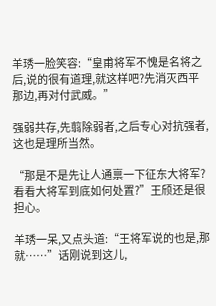羊琇一脸笑容:“皇甫将军不愧是名将之后,说的很有道理,就这样吧?先消灭西平那边,再对付武威。”

强弱共存,先翦除弱者,之后专心对抗强者,这也是理所当然。

“那是不是先让人通禀一下征东大将军?看看大将军到底如何处置?”王颀还是很担心。

羊琇一呆,又点头道:“王将军说的也是,那就……”话刚说到这儿,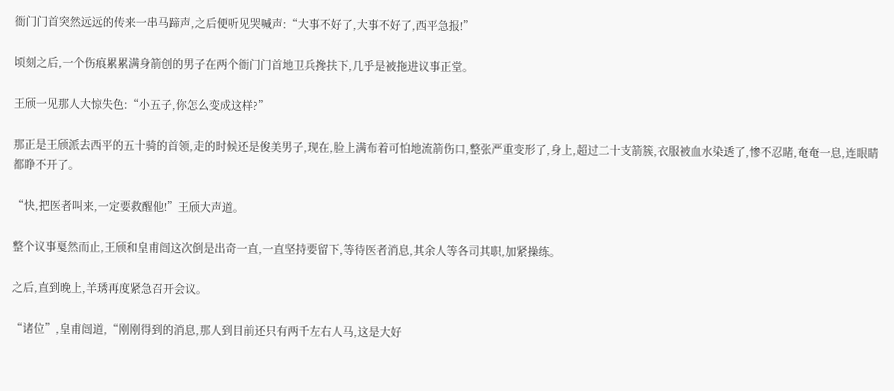衙门门首突然远远的传来一串马蹄声,之后便听见哭喊声:“大事不好了,大事不好了,西平急报!”

顷刻之后,一个伤痕累累满身箭创的男子在两个衙门门首地卫兵搀扶下,几乎是被拖进议事正堂。

王颀一见那人大惊失色:“小五子,你怎么变成这样?”

那正是王颀派去西平的五十骑的首领,走的时候还是俊美男子,现在,脸上满布着可怕地流箭伤口,整张严重变形了,身上,超过二十支箭簇,衣服被血水染透了,惨不忍睹,奄奄一息,连眼睛都睁不开了。

“快,把医者叫来,一定要救醒他!”王颀大声道。

整个议事戛然而止,王颀和皇甫闿这次倒是出奇一直,一直坚持要留下,等待医者消息,其余人等各司其职,加紧操练。

之后,直到晚上,羊琇再度紧急召开会议。

“诸位”,皇甫闿道,“刚刚得到的消息,那人到目前还只有两千左右人马,这是大好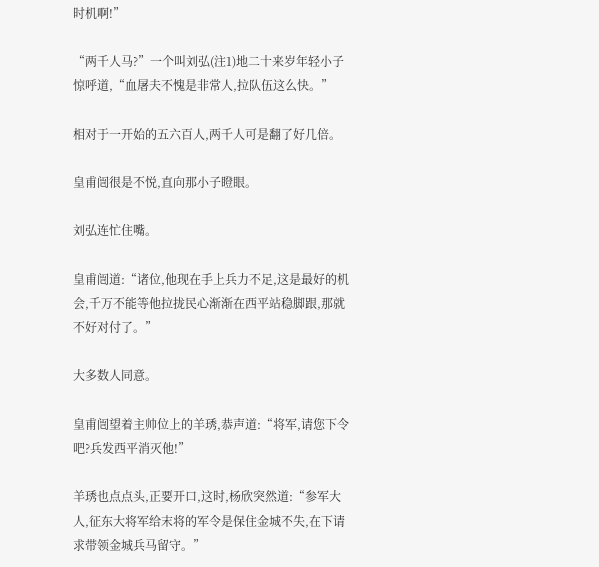时机啊!”

“两千人马?”一个叫刘弘(注1)地二十来岁年轻小子惊呼道,“血屠夫不愧是非常人,拉队伍这么快。”

相对于一开始的五六百人,两千人可是翻了好几倍。

皇甫闿很是不悦,直向那小子瞪眼。

刘弘连忙住嘴。

皇甫闿道:“诸位,他现在手上兵力不足,这是最好的机会,千万不能等他拉拢民心渐渐在西平站稳脚跟,那就不好对付了。”

大多数人同意。

皇甫闿望着主帅位上的羊琇,恭声道:“将军,请您下令吧?兵发西平消灭他!”

羊琇也点点头,正要开口,这时,杨欣突然道:“参军大人,征东大将军给末将的军令是保住金城不失,在下请求带领金城兵马留守。”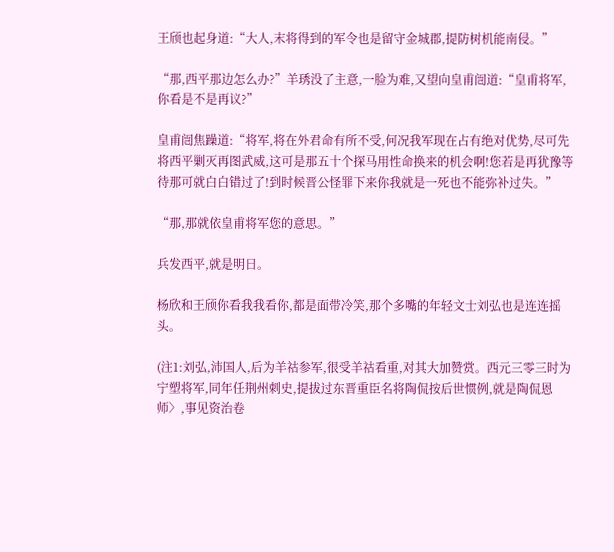王颀也起身道:“大人,末将得到的军令也是留守金城郡,提防树机能南侵。”

“那,西平那边怎么办?”羊琇没了主意,一脸为难,又望向皇甫闿道:“皇甫将军,你看是不是再议?”

皇甫闿焦躁道:“将军,将在外君命有所不受,何况我军现在占有绝对优势,尽可先将西平剿灭再图武威,这可是那五十个探马用性命换来的机会啊!您若是再犹豫等待那可就白白错过了!到时候晋公怪罪下来你我就是一死也不能弥补过失。”

“那,那就依皇甫将军您的意思。”

兵发西平,就是明日。

杨欣和王颀你看我我看你,都是面带冷笑,那个多嘴的年轻文士刘弘也是连连摇头。

(注1:刘弘,沛国人,后为羊祜参军,很受羊祜看重,对其大加赞赏。西元三零三时为宁塑将军,同年任荆州刺史,提拔过东晋重臣名将陶侃按后世惯例,就是陶侃恩师〉,事见资治卷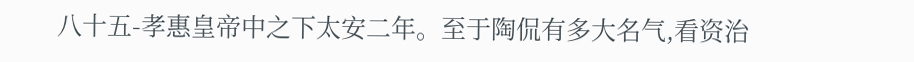八十五-孝惠皇帝中之下太安二年。至于陶侃有多大名气,看资治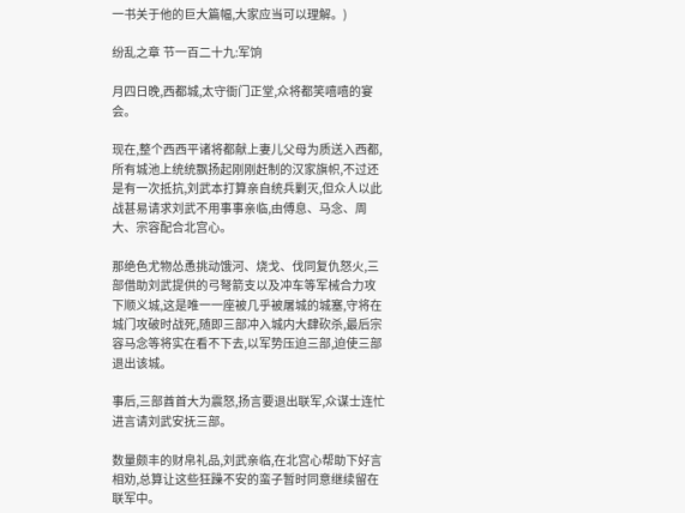一书关于他的巨大篇幅,大家应当可以理解。)

纷乱之章 节一百二十九:军饷

月四日晚,西都城,太守衙门正堂,众将都笑嘻嘻的宴会。

现在,整个西西平诸将都献上妻儿父母为质送入西都,所有城池上统统飘扬起刚刚赶制的汉家旗帜,不过还是有一次抵抗,刘武本打算亲自统兵剿灭,但众人以此战甚易请求刘武不用事事亲临,由傅息、马念、周大、宗容配合北宫心。

那绝色尤物怂恿挑动饿河、烧戈、伐同复仇怒火,三部借助刘武提供的弓弩箭支以及冲车等军械合力攻下顺义城,这是唯一一座被几乎被屠城的城塞,守将在城门攻破时战死,随即三部冲入城内大肆砍杀,最后宗容马念等将实在看不下去,以军势压迫三部,迫使三部退出该城。

事后,三部酋首大为震怒,扬言要退出联军,众谋士连忙进言请刘武安抚三部。

数量颇丰的财帛礼品,刘武亲临,在北宫心帮助下好言相劝,总算让这些狂躁不安的蛮子暂时同意继续留在联军中。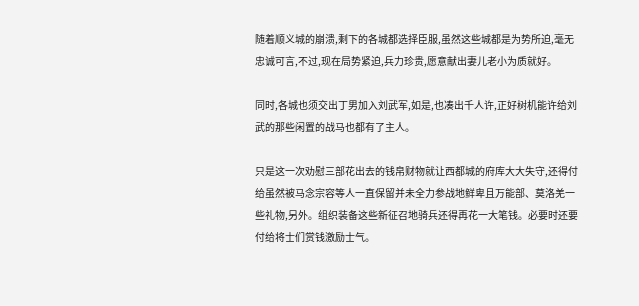随着顺义城的崩溃,剩下的各城都选择臣服,虽然这些城都是为势所迫,毫无忠诚可言,不过,现在局势紧迫,兵力珍贵,愿意献出妻儿老小为质就好。

同时,各城也须交出丁男加入刘武军,如是,也凑出千人许,正好树机能许给刘武的那些闲置的战马也都有了主人。

只是这一次劝慰三部花出去的钱帛财物就让西都城的府库大大失守,还得付给虽然被马念宗容等人一直保留并未全力参战地鲜卑且万能部、莫洛羌一些礼物,另外。组织装备这些新征召地骑兵还得再花一大笔钱。必要时还要付给将士们赏钱激励士气。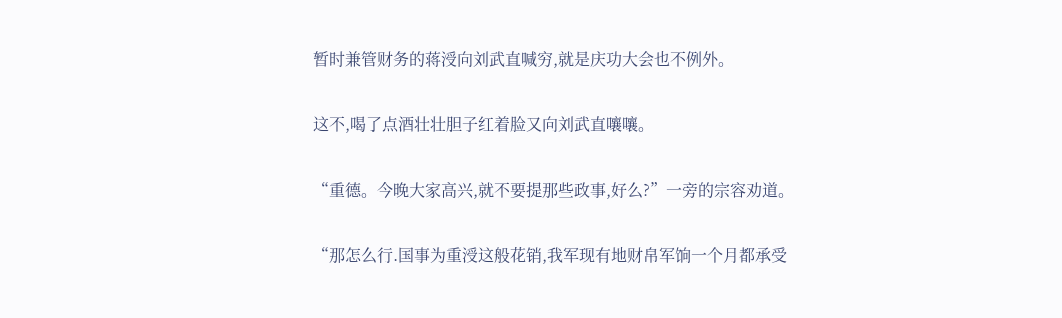暂时兼管财务的蒋涭向刘武直喊穷,就是庆功大会也不例外。

这不,喝了点酒壮壮胆子红着脸又向刘武直嚷嚷。

“重德。今晚大家高兴,就不要提那些政事,好么?”一旁的宗容劝道。

“那怎么行.国事为重涭这般花销,我军现有地财帛军饷一个月都承受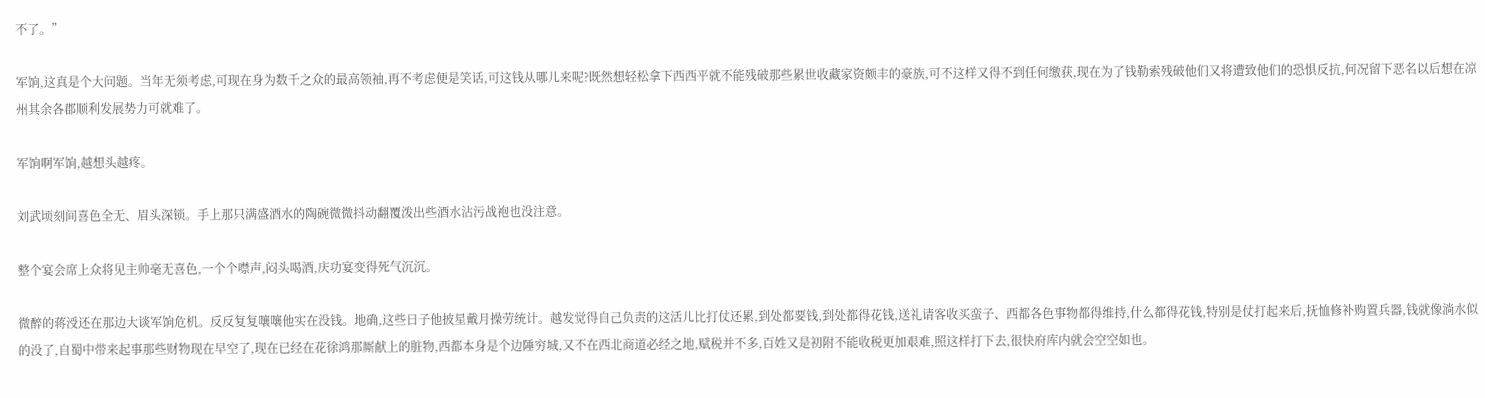不了。”

军饷,这真是个大问题。当年无须考虑,可现在身为数千之众的最高领袖,再不考虑便是笑话,可这钱从哪儿来呢?既然想轻松拿下西西平就不能残破那些累世收藏家资颇丰的豪族,可不这样又得不到任何缴获,现在为了钱勒索残破他们又将遭致他们的恐惧反抗,何况留下恶名以后想在凉州其余各郡顺利发展势力可就难了。

军饷啊军饷,越想头越疼。

刘武顷刻间喜色全无、眉头深锁。手上那只满盛酒水的陶碗微微抖动翻覆泼出些酒水沾污战袍也没注意。

整个宴会席上众将见主帅毫无喜色,一个个噤声,闷头喝酒,庆功宴变得死气沉沉。

微醉的蒋涭还在那边大谈军饷危机。反反复复嚷嚷他实在没钱。地确,这些日子他披星戴月操劳统计。越发觉得自己负责的这活儿比打仗还累,到处都要钱,到处都得花钱,送礼请客收买蛮子、西都各色事物都得维持,什么都得花钱,特别是仗打起来后,抚恤修补购置兵器,钱就像淌水似的没了,自蜀中带来起事那些财物现在早空了,现在已经在花徐鸿那厮献上的脏物,西都本身是个边陲穷城,又不在西北商道必经之地,赋税并不多,百姓又是初附不能收税更加艰难,照这样打下去,很快府库内就会空空如也。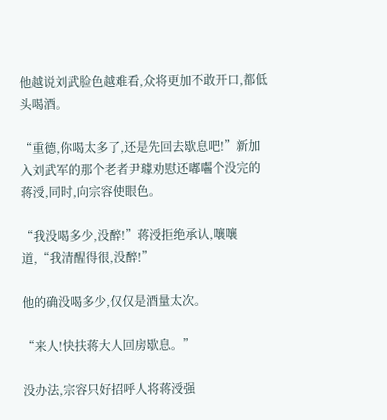他越说刘武脸色越难看,众将更加不敢开口,都低头喝酒。

“重德,你喝太多了,还是先回去歇息吧!”新加入刘武军的那个老者尹璩劝慰还嘟囓个没完的蒋涭,同时,向宗容使眼色。

“我没喝多少,没醉!”蒋涭拒绝承认,嚷嚷道,“我清醒得很,没醉!”

他的确没喝多少,仅仅是酒量太次。

“来人!快扶蒋大人回房歇息。”

没办法,宗容只好招呼人将蒋涭强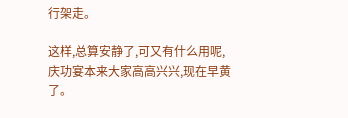行架走。

这样,总算安静了,可又有什么用呢,庆功宴本来大家高高兴兴,现在早黄了。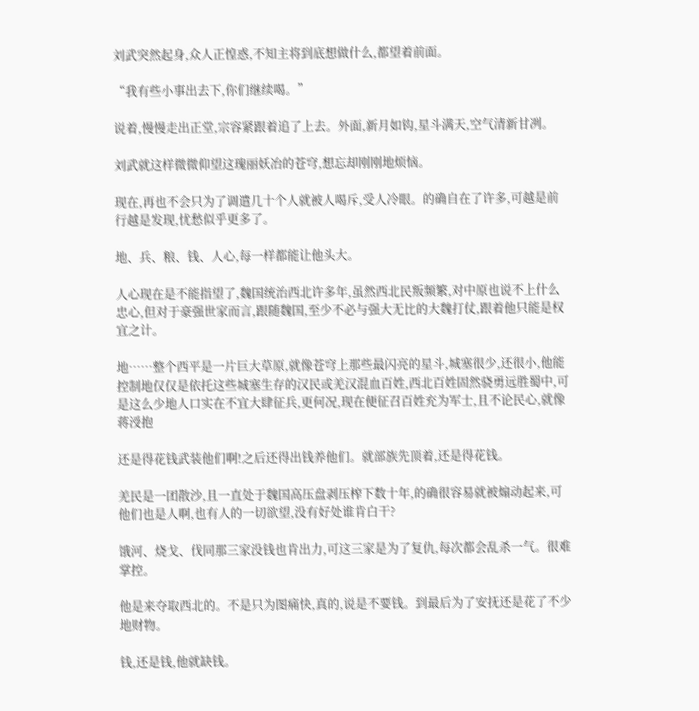刘武突然起身,众人正惶惑,不知主将到底想做什么,都望着前面。

“我有些小事出去下,你们继续喝。”

说着,慢慢走出正堂,宗容紧跟着追了上去。外面,新月如钩,星斗满天,空气清新甘冽。

刘武就这样微微仰望这瑰丽妖冶的苍穹,想忘却刚刚地烦恼。

现在,再也不会只为了调遣几十个人就被人喝斥,受人冷眼。的确自在了许多,可越是前行越是发现,忧愁似乎更多了。

地、兵、粮、钱、人心,每一样都能让他头大。

人心现在是不能指望了,魏国统治西北许多年,虽然西北民叛频繁,对中原也说不上什么忠心,但对于豪强世家而言,跟随魏国,至少不必与强大无比的大魏打仗,跟着他只能是权宜之计。

地……整个西平是一片巨大草原,就像苍穹上那些最闪亮的星斗,城塞很少,还很小,他能控制地仅仅是依托这些城塞生存的汉民或羌汉混血百姓,西北百姓固然骁勇远胜蜀中,可是这么少地人口实在不宜大肆征兵,更何况,现在便征召百姓充为军士,且不论民心,就像蒋涭抱

还是得花钱武装他们啊!之后还得出钱养他们。就部族先顶着,还是得花钱。

羌民是一团散沙,且一直处于魏国高压盘剥压榨下数十年,的确很容易就被煽动起来,可他们也是人啊,也有人的一切欲望,没有好处谁肯白干?

饿河、烧戈、伐同那三家没钱也肯出力,可这三家是为了复仇,每次都会乱杀一气。很难掌控。

他是来夺取西北的。不是只为图痛快,真的,说是不要钱。到最后为了安抚还是花了不少地财物。

钱,还是钱,他就缺钱。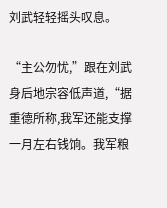刘武轻轻摇头叹息。

“主公勿忧,”跟在刘武身后地宗容低声道,“据重德所称,我军还能支撑一月左右钱饷。我军粮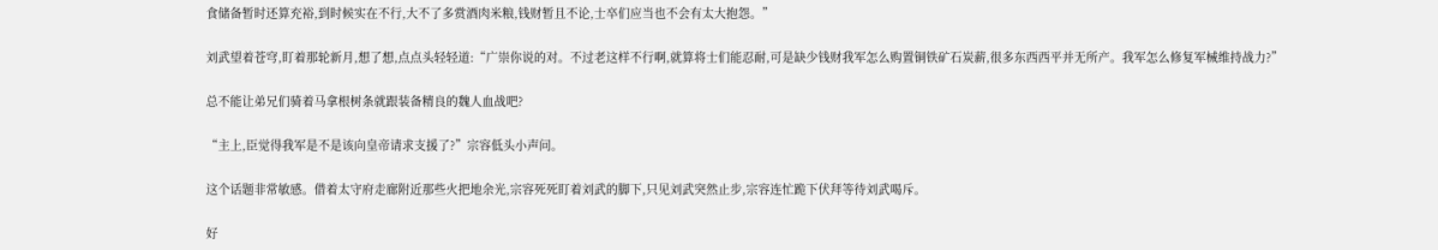食储备暂时还算充裕,到时候实在不行,大不了多赏酒肉米粮,钱财暂且不论,士卒们应当也不会有太大抱怨。”

刘武望着苍穹,盯着那轮新月,想了想,点点头轻轻道:“广崇你说的对。不过老这样不行啊,就算将士们能忍耐,可是缺少钱财我军怎么购置铜铁矿石炭薪,很多东西西平并无所产。我军怎么修复军械维持战力?”

总不能让弟兄们骑着马拿根树条就跟装备精良的魏人血战吧?

“主上,臣觉得我军是不是该向皇帝请求支援了?”宗容低头小声问。

这个话题非常敏感。借着太守府走廊附近那些火把地余光,宗容死死盯着刘武的脚下,只见刘武突然止步,宗容连忙跪下伏拜等待刘武喝斥。

好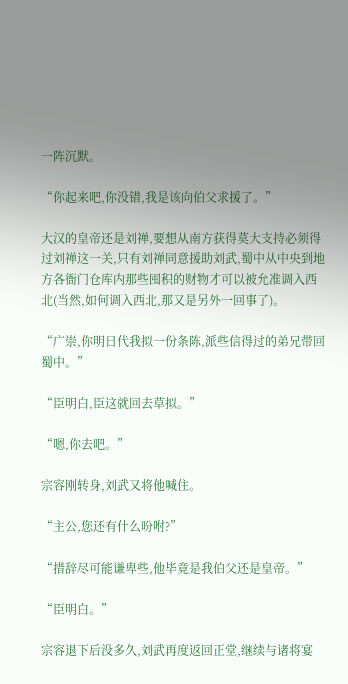一阵沉默。

“你起来吧,你没错,我是该向伯父求援了。”

大汉的皇帝还是刘禅,要想从南方获得莫大支持必须得过刘禅这一关,只有刘禅同意援助刘武,蜀中从中央到地方各衙门仓库内那些囤积的财物才可以被允准调入西北(当然,如何调入西北,那又是另外一回事了)。

“广崇,你明日代我拟一份条陈,派些信得过的弟兄带回蜀中。”

“臣明白,臣这就回去草拟。”

“嗯,你去吧。”

宗容刚转身,刘武又将他喊住。

“主公,您还有什么吩咐?”

“措辞尽可能谦卑些,他毕竟是我伯父还是皇帝。”

“臣明白。”

宗容退下后没多久,刘武再度返回正堂,继续与诸将宴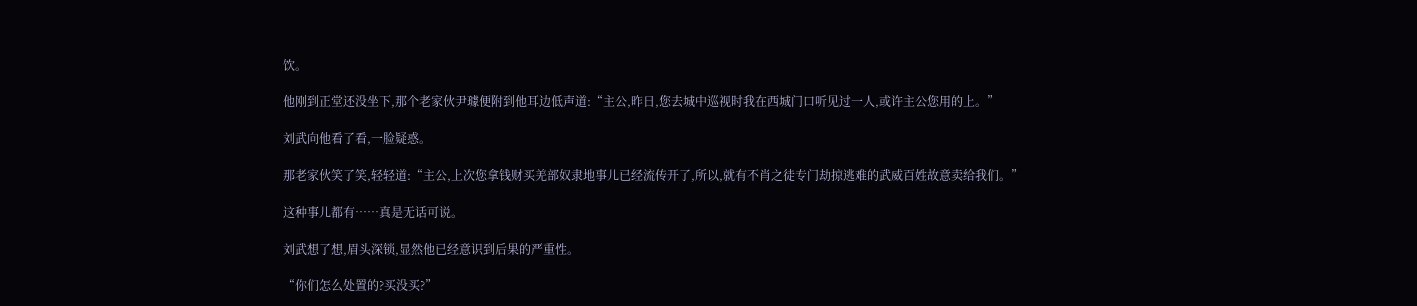饮。

他刚到正堂还没坐下,那个老家伙尹璩便附到他耳边低声道:“主公,昨日,您去城中巡视时我在西城门口听见过一人,或许主公您用的上。”

刘武向他看了看,一脸疑惑。

那老家伙笑了笑,轻轻道:“主公,上次您拿钱财买羌部奴隶地事儿已经流传开了,所以,就有不肖之徒专门劫掠逃难的武威百姓故意卖给我们。”

这种事儿都有……真是无话可说。

刘武想了想,眉头深锁,显然他已经意识到后果的严重性。

“你们怎么处置的?买没买?”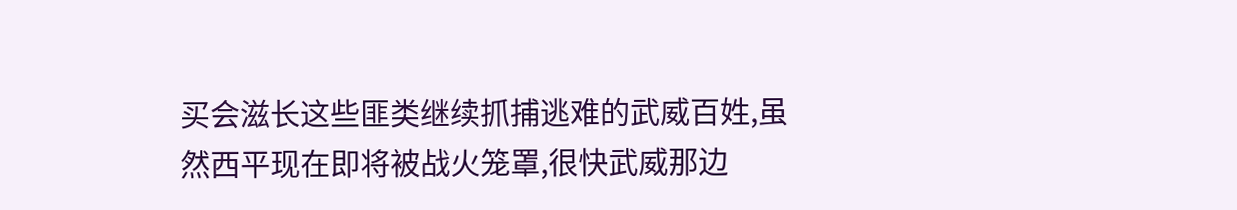买会滋长这些匪类继续抓捕逃难的武威百姓,虽然西平现在即将被战火笼罩,很快武威那边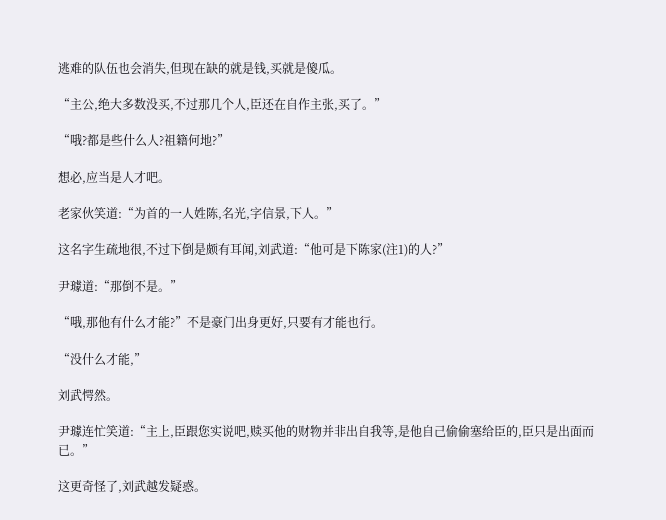逃难的队伍也会消失,但现在缺的就是钱,买就是傻瓜。

“主公,绝大多数没买,不过那几个人,臣还在自作主张,买了。”

“哦?都是些什么人?祖籍何地?”

想必,应当是人才吧。

老家伙笑道:“为首的一人姓陈,名光,字信景,下人。”

这名字生疏地很,不过下倒是颇有耳闻,刘武道:“他可是下陈家(注1)的人?”

尹璩道:“那倒不是。”

“哦,那他有什么才能?”不是豪门出身更好,只要有才能也行。

“没什么才能,”

刘武愕然。

尹璩连忙笑道:“主上,臣跟您实说吧,赎买他的财物并非出自我等,是他自己偷偷塞给臣的,臣只是出面而已。”

这更奇怪了,刘武越发疑惑。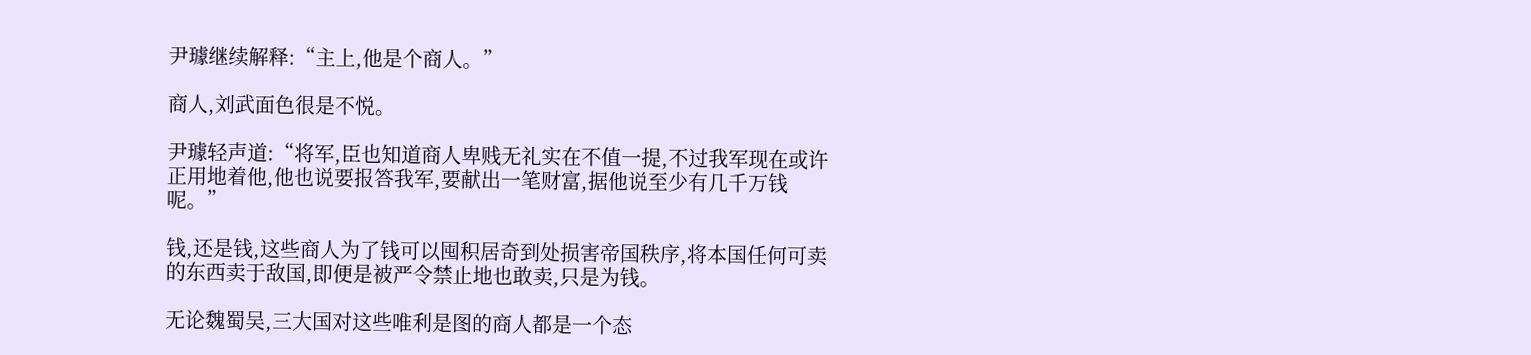尹璩继续解释:“主上,他是个商人。”

商人,刘武面色很是不悦。

尹璩轻声道:“将军,臣也知道商人卑贱无礼实在不值一提,不过我军现在或许正用地着他,他也说要报答我军,要献出一笔财富,据他说至少有几千万钱呢。”

钱,还是钱,这些商人为了钱可以囤积居奇到处损害帝国秩序,将本国任何可卖的东西卖于敌国,即便是被严令禁止地也敢卖,只是为钱。

无论魏蜀吴,三大国对这些唯利是图的商人都是一个态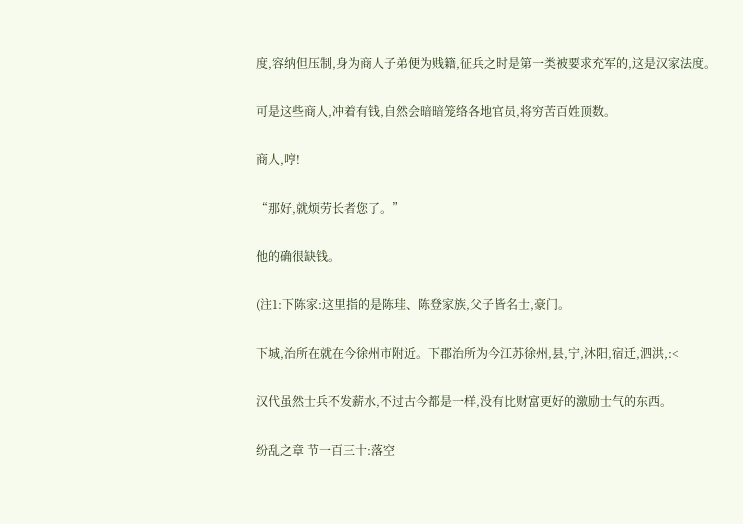度,容纳但压制,身为商人子弟便为贱籍,征兵之时是第一类被要求充军的,这是汉家法度。

可是这些商人,冲着有钱,自然会暗暗笼络各地官员,将穷苦百姓顶数。

商人,哼!

“那好,就烦劳长者您了。”

他的确很缺钱。

(注1:下陈家:这里指的是陈珪、陈登家族,父子皆名士,豪门。

下城,治所在就在今徐州市附近。下郡治所为今江苏徐州,县,宁,沐阳,宿迁,泗洪,:<

汉代虽然士兵不发薪水,不过古今都是一样,没有比财富更好的激励士气的东西。

纷乱之章 节一百三十:落空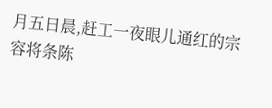月五日晨,赶工一夜眼儿通红的宗容将条陈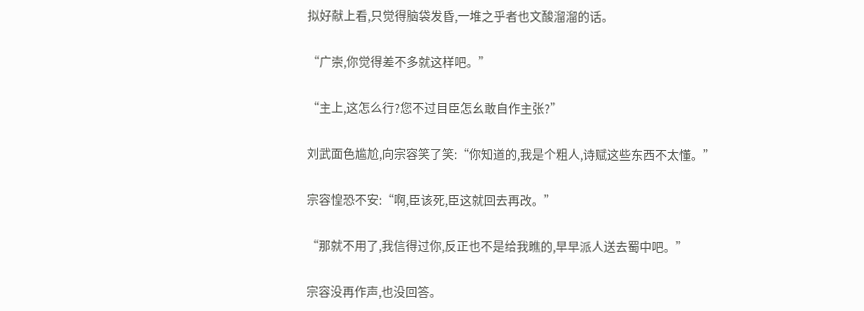拟好献上看,只觉得脑袋发昏,一堆之乎者也文酸溜溜的话。

“广崇,你觉得差不多就这样吧。”

“主上,这怎么行?您不过目臣怎幺敢自作主张?”

刘武面色尴尬,向宗容笑了笑:“你知道的,我是个粗人,诗赋这些东西不太懂。”

宗容惶恐不安:“啊,臣该死,臣这就回去再改。”

“那就不用了,我信得过你,反正也不是给我瞧的,早早派人送去蜀中吧。”

宗容没再作声,也没回答。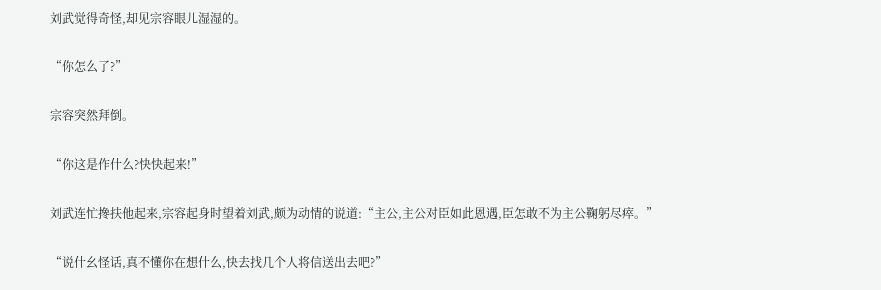刘武觉得奇怪,却见宗容眼儿湿湿的。

“你怎么了?”

宗容突然拜倒。

“你这是作什么?快快起来!”

刘武连忙搀扶他起来,宗容起身时望着刘武,颇为动情的说道:“主公,主公对臣如此恩遇,臣怎敢不为主公鞠躬尽瘁。”

“说什幺怪话,真不懂你在想什么,快去找几个人将信送出去吧?”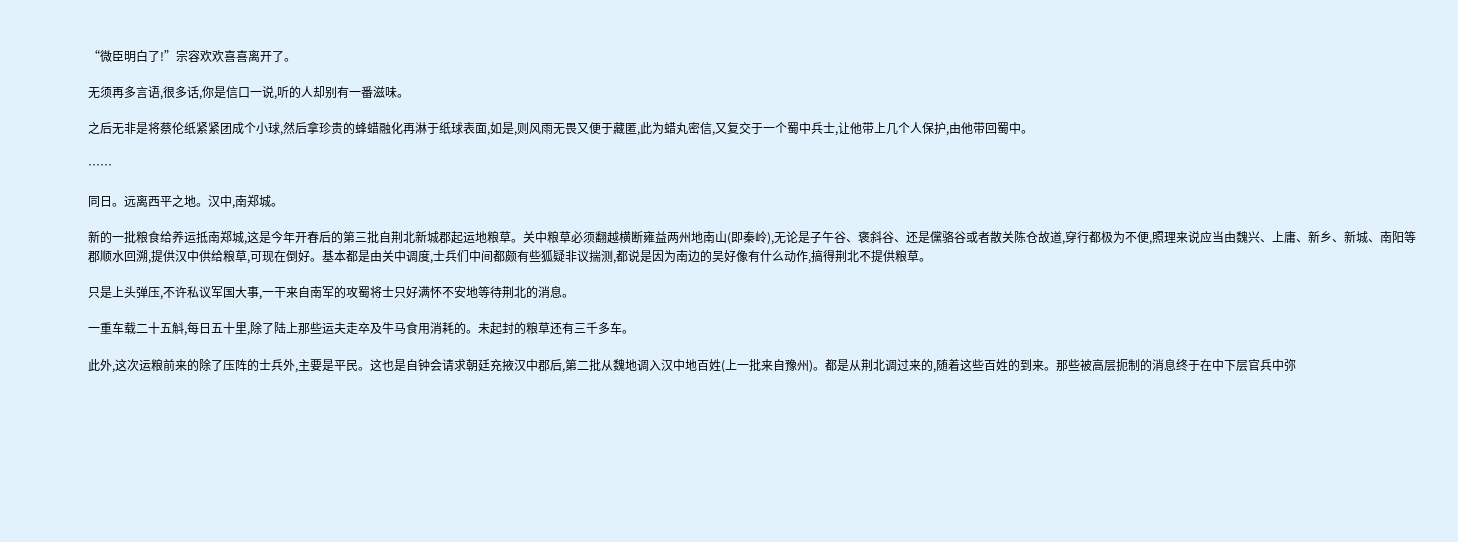“微臣明白了!”宗容欢欢喜喜离开了。

无须再多言语,很多话,你是信口一说,听的人却别有一番滋味。

之后无非是将蔡伦纸紧紧团成个小球,然后拿珍贵的蜂蜡融化再淋于纸球表面,如是,则风雨无畏又便于藏匿,此为蜡丸密信,又复交于一个蜀中兵士,让他带上几个人保护,由他带回蜀中。

……

同日。远离西平之地。汉中,南郑城。

新的一批粮食给养运抵南郑城,这是今年开春后的第三批自荆北新城郡起运地粮草。关中粮草必须翻越横断雍益两州地南山(即秦岭),无论是子午谷、褒斜谷、还是儻骆谷或者散关陈仓故道,穿行都极为不便,照理来说应当由魏兴、上庸、新乡、新城、南阳等郡顺水回溯,提供汉中供给粮草,可现在倒好。基本都是由关中调度,士兵们中间都颇有些狐疑非议揣测,都说是因为南边的吴好像有什么动作,搞得荆北不提供粮草。

只是上头弹压,不许私议军国大事,一干来自南军的攻蜀将士只好满怀不安地等待荆北的消息。

一重车载二十五斛,每日五十里,除了陆上那些运夫走卒及牛马食用消耗的。未起封的粮草还有三千多车。

此外,这次运粮前来的除了压阵的士兵外,主要是平民。这也是自钟会请求朝廷充掖汉中郡后,第二批从魏地调入汉中地百姓(上一批来自豫州)。都是从荆北调过来的,随着这些百姓的到来。那些被高层扼制的消息终于在中下层官兵中弥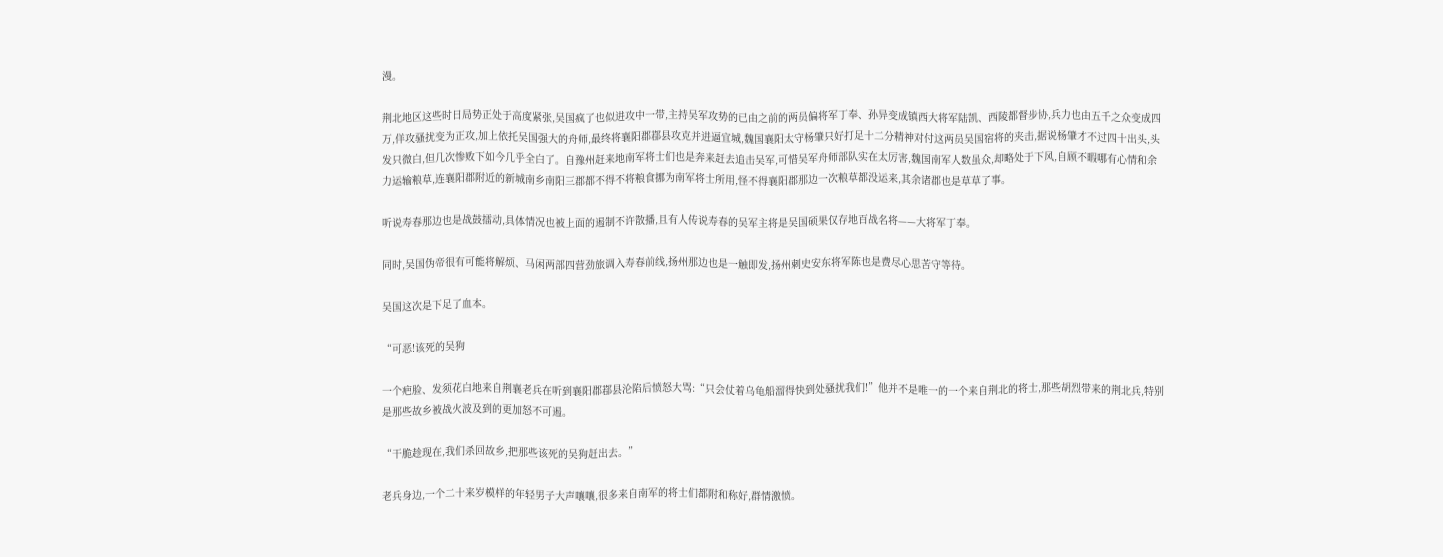漫。

荆北地区这些时日局势正处于高度紧张,吴国疯了也似进攻中一带,主持吴军攻势的已由之前的两员偏将军丁奉、孙异变成镇西大将军陆凯、西陵都督步协,兵力也由五千之众变成四万,佯攻骚扰变为正攻,加上依托吴国强大的舟师,最终将襄阳郡鄀县攻克并进逼宜城,魏国襄阳太守杨肇只好打足十二分精神对付这两员吴国宿将的夹击,据说杨肇才不过四十出头,头发只微白,但几次惨败下如今几乎全白了。自豫州赶来地南军将士们也是奔来赶去追击吴军,可惜吴军舟师部队实在太厉害,魏国南军人数虽众,却略处于下风,自顾不暇哪有心情和余力运输粮草,连襄阳郡附近的新城南乡南阳三郡都不得不将粮食挪为南军将士所用,怪不得襄阳郡那边一次粮草都没运来,其余诸郡也是草草了事。

听说寿春那边也是战鼓擂动,具体情况也被上面的遏制不许散播,且有人传说寿春的吴军主将是吴国硕果仅存地百战名将——大将军丁奉。

同时,吴国伪帝很有可能将解烦、马闲两部四营劲旅调入寿春前线,扬州那边也是一触即发,扬州刺史安东将军陈也是费尽心思苦守等待。

吴国这次是下足了血本。

“可恶!该死的吴狗

一个疤脸、发须花白地来自荆襄老兵在听到襄阳郡鄀县沦陷后愤怒大骂:“只会仗着乌龟船溜得快到处骚扰我们!”他并不是唯一的一个来自荆北的将士,那些胡烈带来的荆北兵,特别是那些故乡被战火波及到的更加怒不可遏。

“干脆趁现在,我们杀回故乡,把那些该死的吴狗赶出去。”

老兵身边,一个二十来岁模样的年轻男子大声嚷嚷,很多来自南军的将士们都附和称好,群情激愤。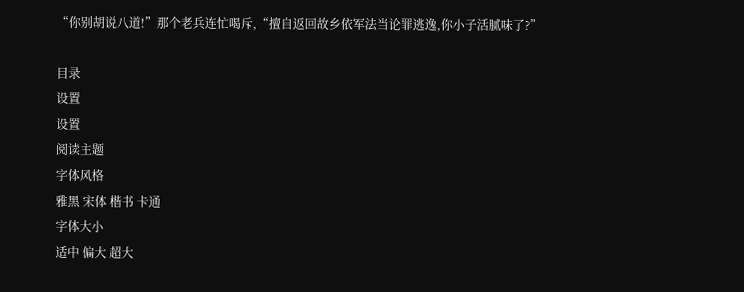“你别胡说八道!”那个老兵连忙喝斥,“擅自返回故乡依军法当论罪逃逸,你小子活腻味了?”

目录
设置
设置
阅读主题
字体风格
雅黑 宋体 楷书 卡通
字体大小
适中 偏大 超大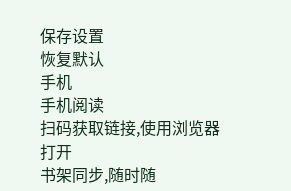保存设置
恢复默认
手机
手机阅读
扫码获取链接,使用浏览器打开
书架同步,随时随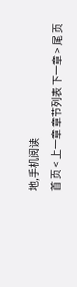地,手机阅读
首 页 < 上一章 章节列表 下一章 > 尾 页